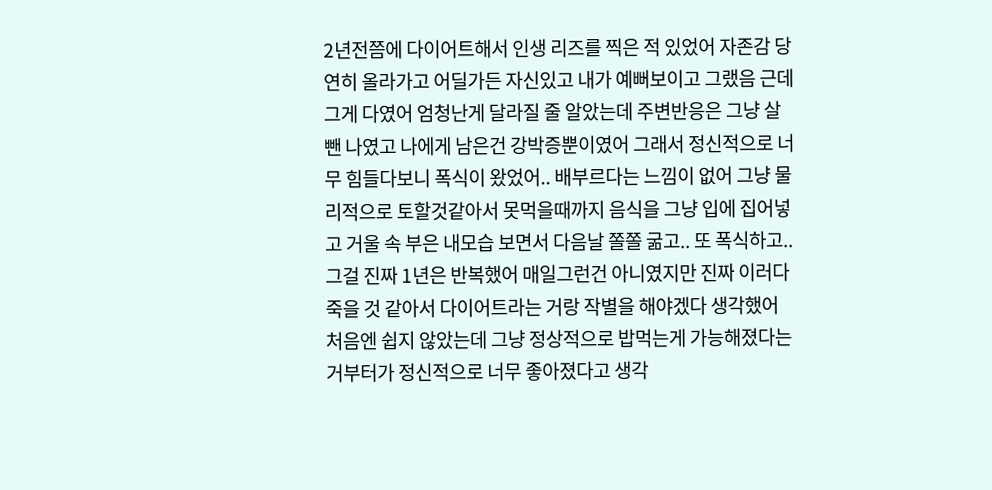2년전쯤에 다이어트해서 인생 리즈를 찍은 적 있었어 자존감 당연히 올라가고 어딜가든 자신있고 내가 예뻐보이고 그랬음 근데 그게 다였어 엄청난게 달라질 줄 알았는데 주변반응은 그냥 살뺀 나였고 나에게 남은건 강박증뿐이였어 그래서 정신적으로 너무 힘들다보니 폭식이 왔었어.. 배부르다는 느낌이 없어 그냥 물리적으로 토할것같아서 못먹을때까지 음식을 그냥 입에 집어넣고 거울 속 부은 내모습 보면서 다음날 쫄쫄 굶고.. 또 폭식하고.. 그걸 진짜 1년은 반복했어 매일그런건 아니였지만 진짜 이러다 죽을 것 같아서 다이어트라는 거랑 작별을 해야겠다 생각했어 처음엔 쉽지 않았는데 그냥 정상적으로 밥먹는게 가능해졌다는거부터가 정신적으로 너무 좋아졌다고 생각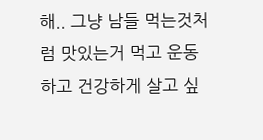해.. 그냥 남들 먹는것처럼 맛있는거 먹고 운동하고 건강하게 살고 싶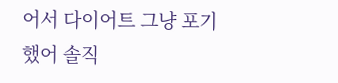어서 다이어트 그냥 포기했어 솔직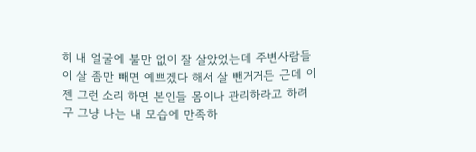히 내 얼굴에 불만 없이 잘 살았었는데 주변사람들이 살 좀만 빼면 예쁘겠다 해서 살 뺀거거든 근데 이젠 그런 소리 하면 본인들 몸이나 관리하라고 하려구 그냥 나는 내 모습에 만족하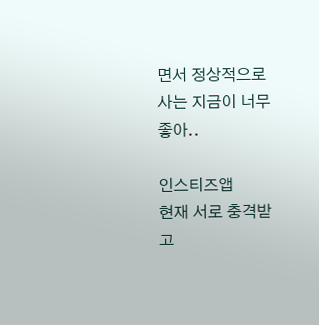면서 정상적으로 사는 지금이 너무 좋아..

인스티즈앱
현재 서로 충격받고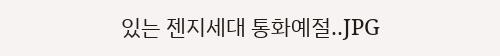있는 젠지세대 통화예절..JPG